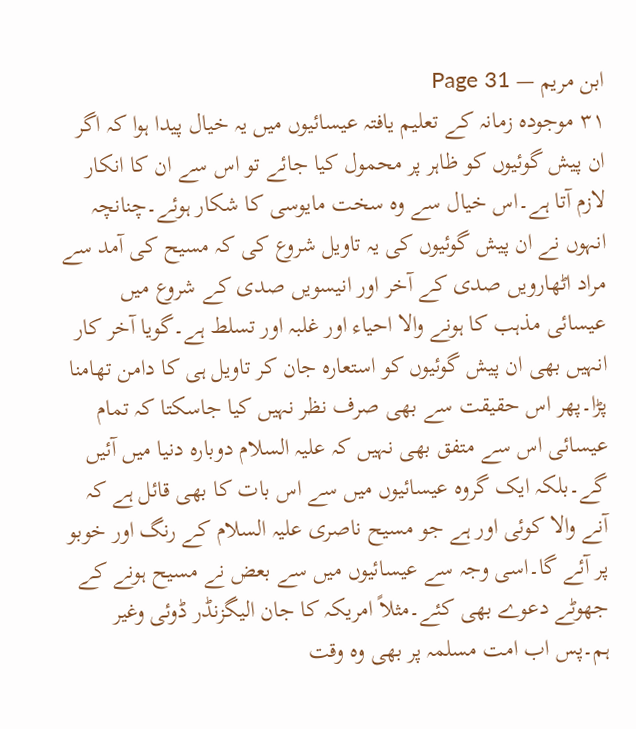ابن مریم — Page 31
۳۱ موجودہ زمانہ کے تعلیم یافتہ عیسائیوں میں یہ خیال پیدا ہوا کہ اگر ان پیش گوئیوں کو ظاہر پر محمول کیا جائے تو اس سے ان کا انکار لازم آتا ہے۔اس خیال سے وہ سخت مایوسی کا شکار ہوئے۔چنانچہ انہوں نے ان پیش گوئیوں کی یہ تاویل شروع کی کہ مسیح کی آمد سے مراد اٹھارویں صدی کے آخر اور انیسویں صدی کے شروع میں عیسائی مذہب کا ہونے والا احیاء اور غلبہ اور تسلط ہے۔گویا آخر کار انہیں بھی ان پیش گوئیوں کو استعارہ جان کر تاویل ہی کا دامن تھامنا پڑا۔پھر اس حقیقت سے بھی صرف نظر نہیں کیا جاسکتا کہ تمام عیسائی اس سے متفق بھی نہیں کہ علیہ السلام دوبارہ دنیا میں آئیں گے۔بلکہ ایک گروہ عیسائیوں میں سے اس بات کا بھی قائل ہے کہ آنے والا کوئی اور ہے جو مسیح ناصری علیہ السلام کے رنگ اور خوبو پر آئے گا۔اسی وجہ سے عیسائیوں میں سے بعض نے مسیح ہونے کے جھوٹے دعوے بھی کئے۔مثلاً امریکہ کا جان الیگزنڈر ڈوئی وغیر ہم۔پس اب امت مسلمہ پر بھی وہ وقت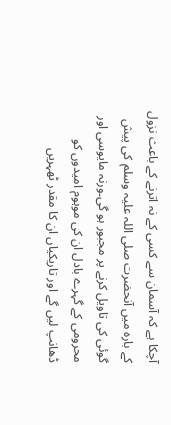آچکا ہے کہ آسمان سے کسی کے نہ اترنے کے باعث نزول کے بارہ میں آنحضرت صلی اللہ علیہ وسلم کی پیش گوئی کی تاویل کرنے پر مجبور ہو گی۔ورنہ مایوسی اور محرومی کے گہرے بادل ان کی موہوم امیدوں کو ڈھانپ لیں گے اور تاریکیاں ان کا مقدر ٹھہریں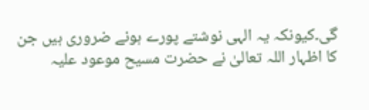گی۔کیونکہ یہ الہی نوشتے پورے ہونے ضروری ہیں جن کا اظہار اللہ تعالیٰ نے حضرت مسیح موعود علیہ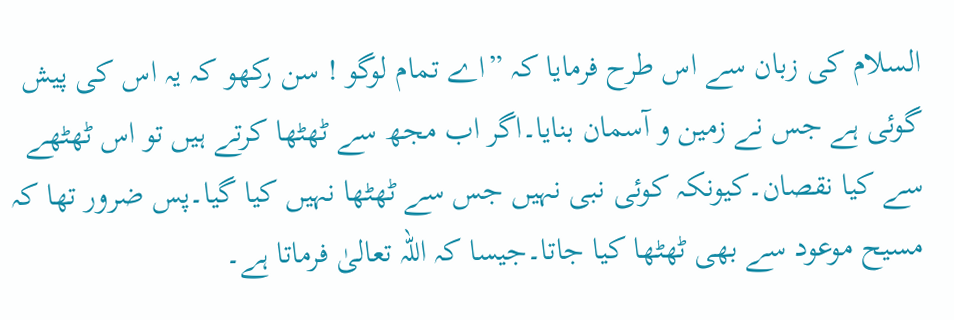السلام کی زبان سے اس طرح فرمایا کہ ”اے تمام لوگو ! سن رکھو کہ یہ اس کی پیش گوئی ہے جس نے زمین و آسمان بنایا۔اگر اب مجھ سے ٹھٹھا کرتے ہیں تو اس ٹھٹھے سے کیا نقصان۔کیونکہ کوئی نبی نہیں جس سے ٹھٹھا نہیں کیا گیا۔پس ضرور تھا کہ مسیح موعود سے بھی ٹھٹھا کیا جاتا۔جیسا کہ اللہ تعالیٰ فرماتا ہے۔